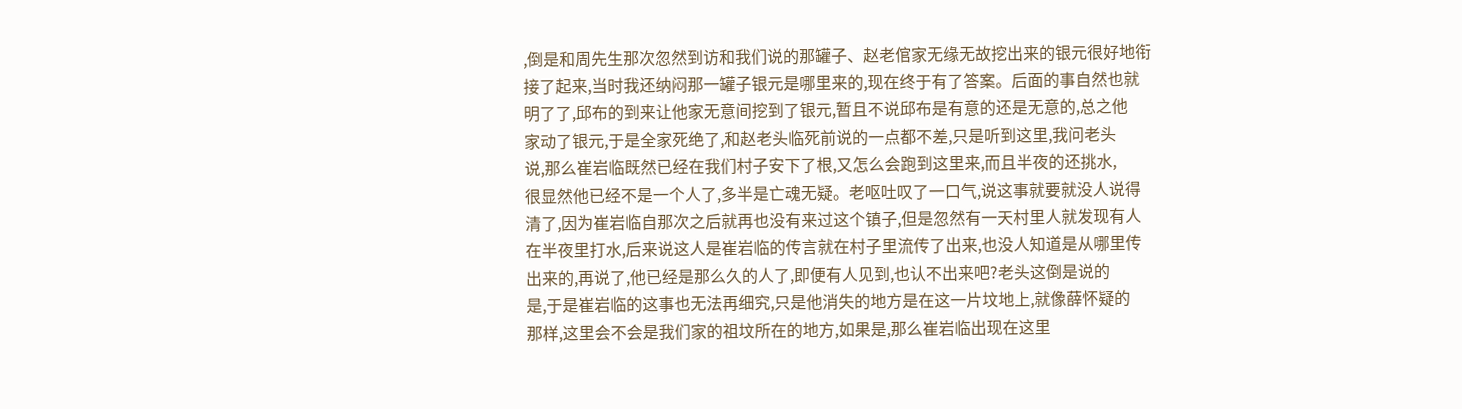,倒是和周先生那次忽然到访和我们说的那罐子、赵老倌家无缘无故挖出来的银元很好地衔
接了起来,当时我还纳闷那一罐子银元是哪里来的,现在终于有了答案。后面的事自然也就
明了了,邱布的到来让他家无意间挖到了银元,暂且不说邱布是有意的还是无意的,总之他
家动了银元,于是全家死绝了,和赵老头临死前说的一点都不差,只是听到这里,我问老头
说,那么崔岩临既然已经在我们村子安下了根,又怎么会跑到这里来,而且半夜的还挑水,
很显然他已经不是一个人了,多半是亡魂无疑。老呕吐叹了一口气,说这事就要就没人说得
清了,因为崔岩临自那次之后就再也没有来过这个镇子,但是忽然有一天村里人就发现有人
在半夜里打水,后来说这人是崔岩临的传言就在村子里流传了出来,也没人知道是从哪里传
出来的,再说了,他已经是那么久的人了,即便有人见到,也认不出来吧?老头这倒是说的
是,于是崔岩临的这事也无法再细究,只是他消失的地方是在这一片坟地上,就像薛怀疑的
那样,这里会不会是我们家的祖坟所在的地方,如果是,那么崔岩临出现在这里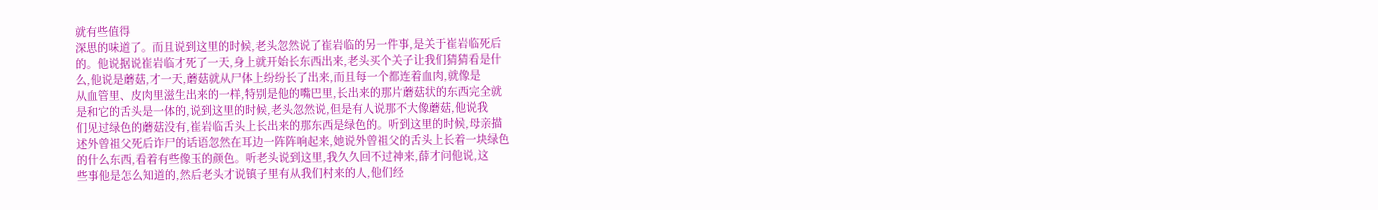就有些值得
深思的味道了。而且说到这里的时候,老头忽然说了崔岩临的另一件事,是关于崔岩临死后
的。他说据说崔岩临才死了一天,身上就开始长东西出来,老头买个关子让我们猜猜看是什
么,他说是蘑菇,才一天,蘑菇就从尸体上纷纷长了出来,而且每一个都连着血肉,就像是
从血管里、皮肉里滋生出来的一样,特别是他的嘴巴里,长出来的那片蘑菇状的东西完全就
是和它的舌头是一体的,说到这里的时候,老头忽然说,但是有人说那不大像蘑菇,他说我
们见过绿色的蘑菇没有,崔岩临舌头上长出来的那东西是绿色的。听到这里的时候,母亲描
述外曾祖父死后诈尸的话语忽然在耳边一阵阵响起来,她说外曾祖父的舌头上长着一块绿色
的什么东西,看着有些像玉的颜色。听老头说到这里,我久久回不过神来,薛才问他说,这
些事他是怎么知道的,然后老头才说镇子里有从我们村来的人,他们经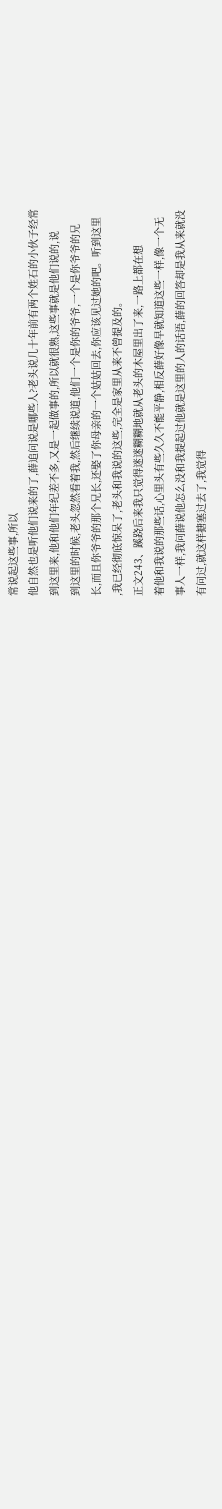常说起这些事,所以
他自然也是听他们说来的了,薛追问说是哪些人?老头说几十年前有两个姓石的小伙子经常
到这里来,他和他们年纪差不多,又是一起做事的,所以就很熟,这些事就是他们说的,说
到这里的时候,老头忽然看着我,然后继续说道,他们一个是你的爷爷,一个是你爷爷的兄
长,而且你爷爷的那个兄长,还娶了你母亲的一个姑姑回去,你应该见过她的吧。听到这里
,我已经彻底惊呆了,老头和我说的这些,完全是家里从来不曾提及的。
正文243、蹊跷后来我只觉得迷迷糊糊地就从老头的木屋里出了来,一路上都在想
着他和我说的那些话,心里头有些久久不能平静,相反薛好像早就知道这些一样,像一个无
事人一样,我问薛说他怎么没和我提起过他就是这里的人的话语,薛的回答却是我从来就没
有问过,就这样搪塞过去了,我觉得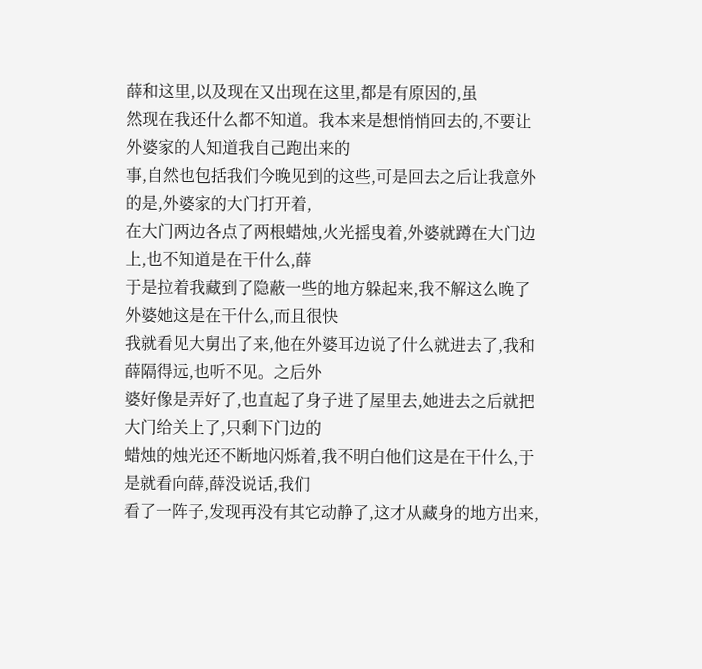薛和这里,以及现在又出现在这里,都是有原因的,虽
然现在我还什么都不知道。我本来是想悄悄回去的,不要让外婆家的人知道我自己跑出来的
事,自然也包括我们今晚见到的这些,可是回去之后让我意外的是,外婆家的大门打开着,
在大门两边各点了两根蜡烛,火光摇曳着,外婆就蹲在大门边上,也不知道是在干什么,薛
于是拉着我藏到了隐蔽一些的地方躲起来,我不解这么晚了外婆她这是在干什么,而且很快
我就看见大舅出了来,他在外婆耳边说了什么就进去了,我和薛隔得远,也听不见。之后外
婆好像是弄好了,也直起了身子进了屋里去,她进去之后就把大门给关上了,只剩下门边的
蜡烛的烛光还不断地闪烁着,我不明白他们这是在干什么,于是就看向薛,薛没说话,我们
看了一阵子,发现再没有其它动静了,这才从藏身的地方出来,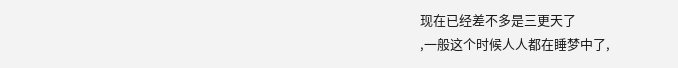现在已经差不多是三更天了
,一般这个时候人人都在睡梦中了,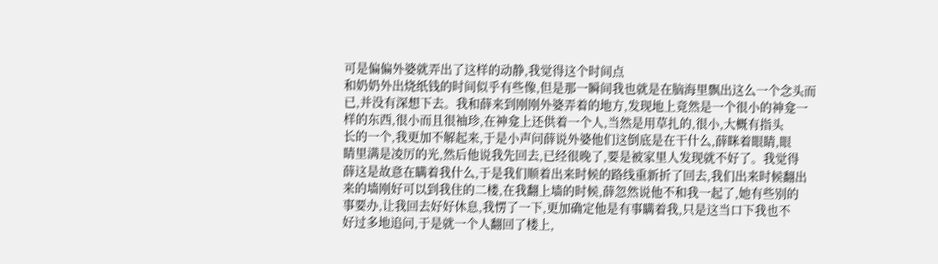可是偏偏外婆就弄出了这样的动静,我觉得这个时间点
和奶奶外出烧纸钱的时间似乎有些像,但是那一瞬间我也就是在脑海里飘出这么一个念头而
已,并没有深想下去。我和薛来到刚刚外婆弄着的地方,发现地上竟然是一个很小的神龛一
样的东西,很小而且很袖珍,在神龛上还供着一个人,当然是用草扎的,很小,大概有指头
长的一个,我更加不解起来,于是小声问薛说外婆他们这倒底是在干什么,薛眯着眼睛,眼
睛里满是凌厉的光,然后他说我先回去,已经很晚了,要是被家里人发现就不好了。我觉得
薛这是故意在瞒着我什么,于是我们顺着出来时候的路线重新折了回去,我们出来时候翻出
来的墙刚好可以到我住的二楼,在我翻上墙的时候,薛忽然说他不和我一起了,她有些别的
事要办,让我回去好好休息,我愣了一下,更加确定他是有事瞒着我,只是这当口下我也不
好过多地追问,于是就一个人翻回了楼上,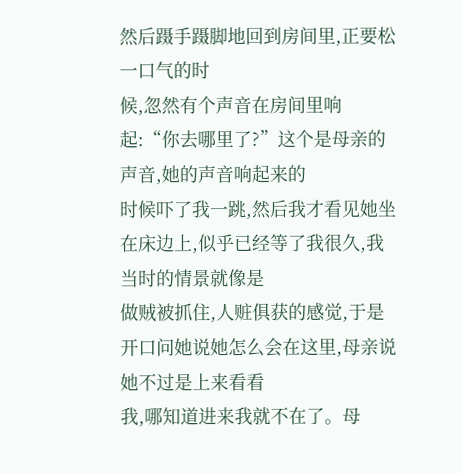然后蹑手蹑脚地回到房间里,正要松一口气的时
候,忽然有个声音在房间里响起:“你去哪里了?”这个是母亲的声音,她的声音响起来的
时候吓了我一跳,然后我才看见她坐在床边上,似乎已经等了我很久,我当时的情景就像是
做贼被抓住,人赃俱获的感觉,于是开口问她说她怎么会在这里,母亲说她不过是上来看看
我,哪知道进来我就不在了。母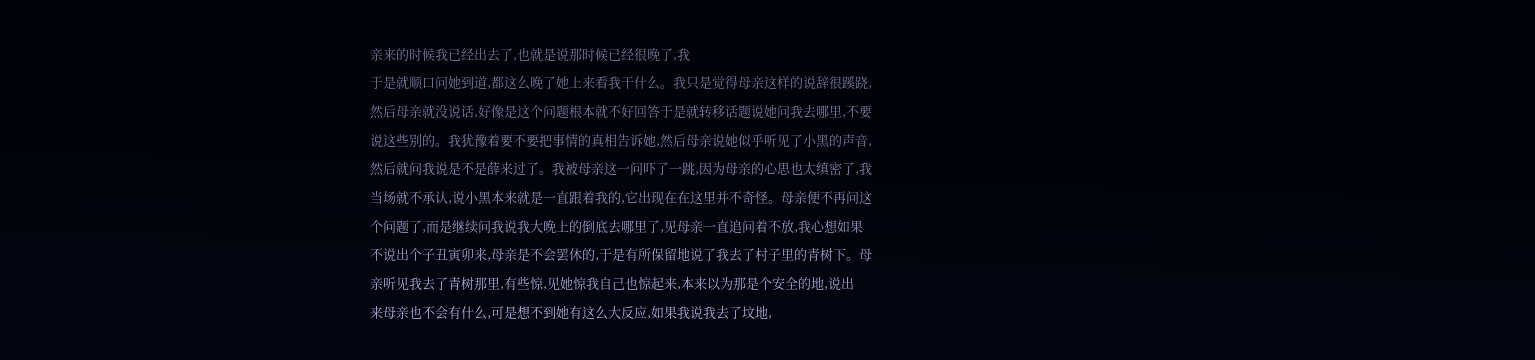亲来的时候我已经出去了,也就是说那时候已经很晚了,我
于是就顺口问她到道,都这么晚了她上来看我干什么。我只是觉得母亲这样的说辞很蹊跷,
然后母亲就没说话,好像是这个问题根本就不好回答于是就转移话题说她问我去哪里,不要
说这些别的。我犹豫着要不要把事情的真相告诉她,然后母亲说她似乎听见了小黑的声音,
然后就问我说是不是薛来过了。我被母亲这一问吓了一跳,因为母亲的心思也太缜密了,我
当场就不承认,说小黑本来就是一直跟着我的,它出现在在这里并不奇怪。母亲便不再问这
个问题了,而是继续问我说我大晚上的倒底去哪里了,见母亲一直追问着不放,我心想如果
不说出个子丑寅卯来,母亲是不会罢休的,于是有所保留地说了我去了村子里的青树下。母
亲听见我去了青树那里,有些惊,见她惊我自己也惊起来,本来以为那是个安全的地,说出
来母亲也不会有什么,可是想不到她有这么大反应,如果我说我去了坟地,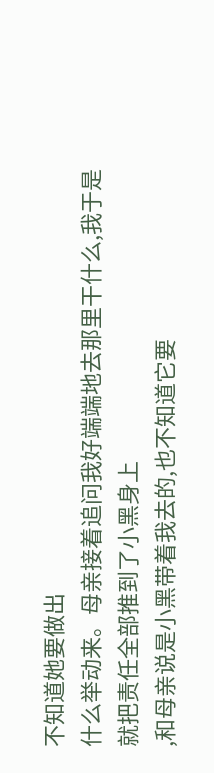不知道她要做出
什么举动来。母亲接着追问我好端端地去那里干什么,我于是就把责任全部推到了小黑身上
,和母亲说是小黑带着我去的,也不知道它要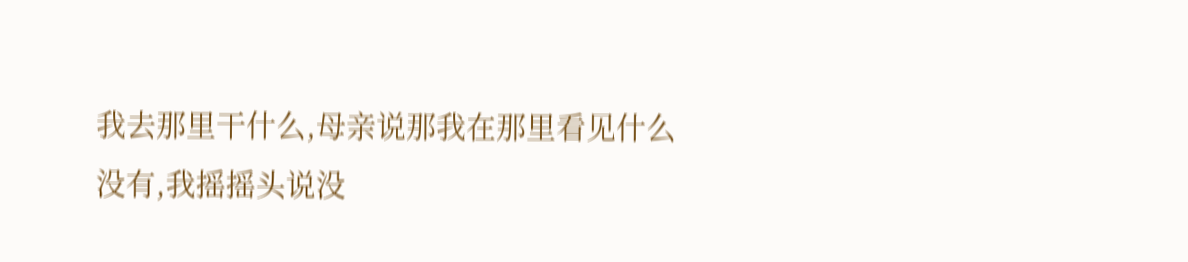我去那里干什么,母亲说那我在那里看见什么
没有,我摇摇头说没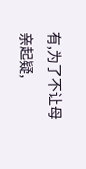有,为了不让母亲起疑,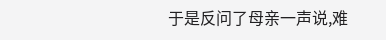于是反问了母亲一声说,难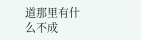道那里有什么不成